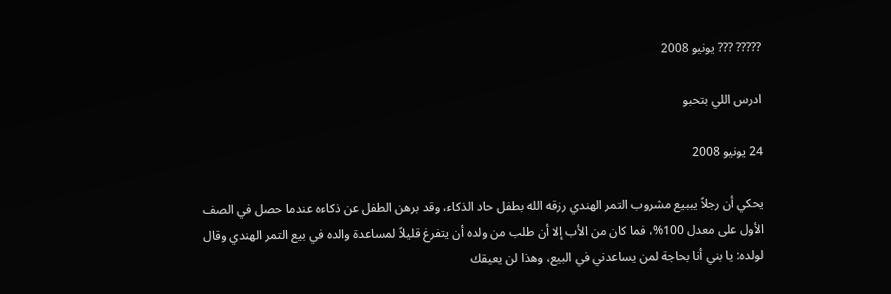????? ??? يونيو 2008

ادرس اللي بتحبو

24 يونيو 2008

يحكي أن رجلاً يببيع مشروب التمر الهندي رزقه الله بطفل حاد الذكاء، وقد برهن الطفل عن ذكاءه عندما حصل في الصف الأول على معدل 100%، فما كان من الأب إلا أن طلب من ولده أن يتفرغ قليلاً لمساعدة والده في بيع التمر الهندي وقال لولده: يا بني أنا بحاجة لمن يساعدني في البيع، وهذا لن يعيقك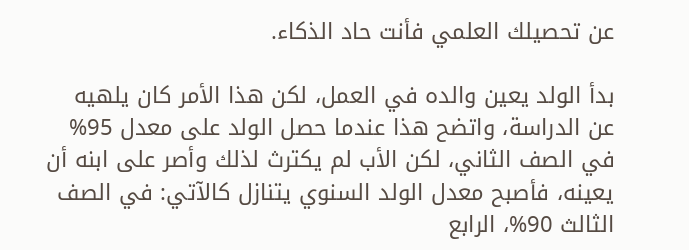عن تحصيلك العلمي فأنت حاد الذكاء.

بدأ الولد يعين والده في العمل، لكن هذا الأمر كان يلهيه عن الدراسة، واتضح هذا عندما حصل الولد على معدل 95% في الصف الثاني، لكن الأب لم يكترث لذلك وأصر على ابنه أن يعينه، فأصبح معدل الولد السنوي يتنازل كالآتي: في الصف الثالث 90%، الرابع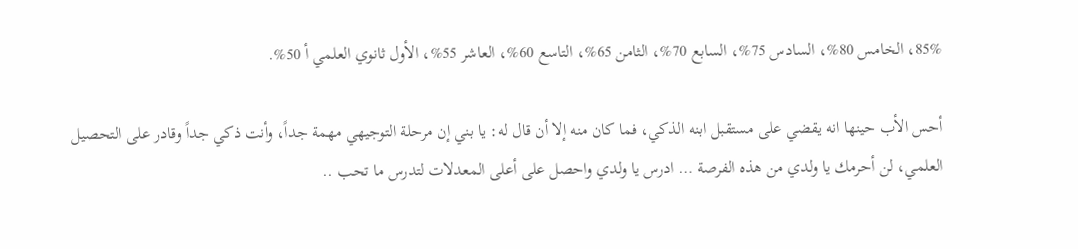85%، الخامس 80%، السادس 75%، السابع 70%، الثامن 65%، التاسع 60%، العاشر 55%، الأول ثانوي العلمي أ 50%.

أحس الأب حينها انه يقضي على مستقبل ابنه الذكي، فما كان منه إلا أن قال له: يا بني إن مرحلة التوجيهي مهمة جداً، وأنت ذكي جداً وقادر على التحصيل العلمي، لن أحرمك يا ولدي من هذه الفرصة … ادرس يا ولدي واحصل على أعلى المعدلات لتدرس ما تحب ..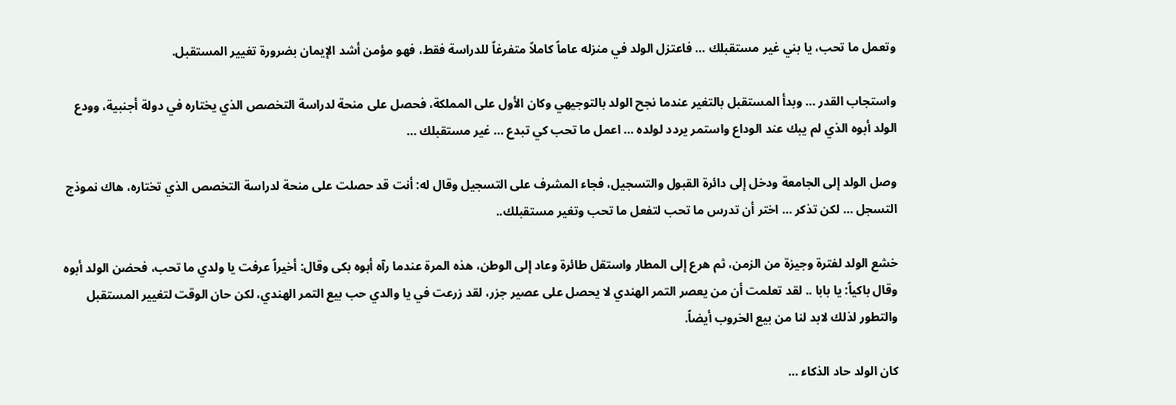وتعمل ما تحب، يا بني غير مستقبلك … فاعتزل الولد في منزله عاماً كاملاً متفرغاً للدراسة فقط، فهو مؤمن أشد الإيمان بضرورة تغيير المستقبل.

واستجاب القدر … وبدأ المستقبل بالتغير عندما نجح الولد بالتوجيهي وكان الأول على المملكة، فحصل على منحة لدراسة التخصص الذي يختاره في دولة أجنبية، وودع الولد أبوه الذي لم يبك عند الوداع واستمر يردد لولده … اعمل ما تحب كي تبدع … غير مستقبلك …

وصل الولد إلى الجامعة ودخل إلى دائرة القبول والتسجيل، فجاء المشرف على التسجيل وقال له: أنت قد حصلت على منحة لدراسة التخصص الذي تختاره، هاك نموذج التسجل … لكن تذكر … اختر أن تدرس ما تحب لتفعل ما تحب وتغير مستقبلك..

خشع الولد لفترة وجيزة من الزمن، ثم هرع إلى المطار واستقل طائرة وعاد إلى الوطن، هذه المرة عندما رآه أبوه بكى وقال: أخيراً عرفت يا ولدي ما تحب، فحضن الولد أبوه وقال باكياً: يا بابا .. لقد تعلمت أن من يعصر التمر الهندي لا يحصل على عصير جزر، لقد زرعت في يا والدي حب بيع التمر الهندي، لكن حان الوقت لتغيير المستقبل والتطور لذلك لابد لنا من بيع الخروب أيضاً.

كان الولد حاد الذكاء …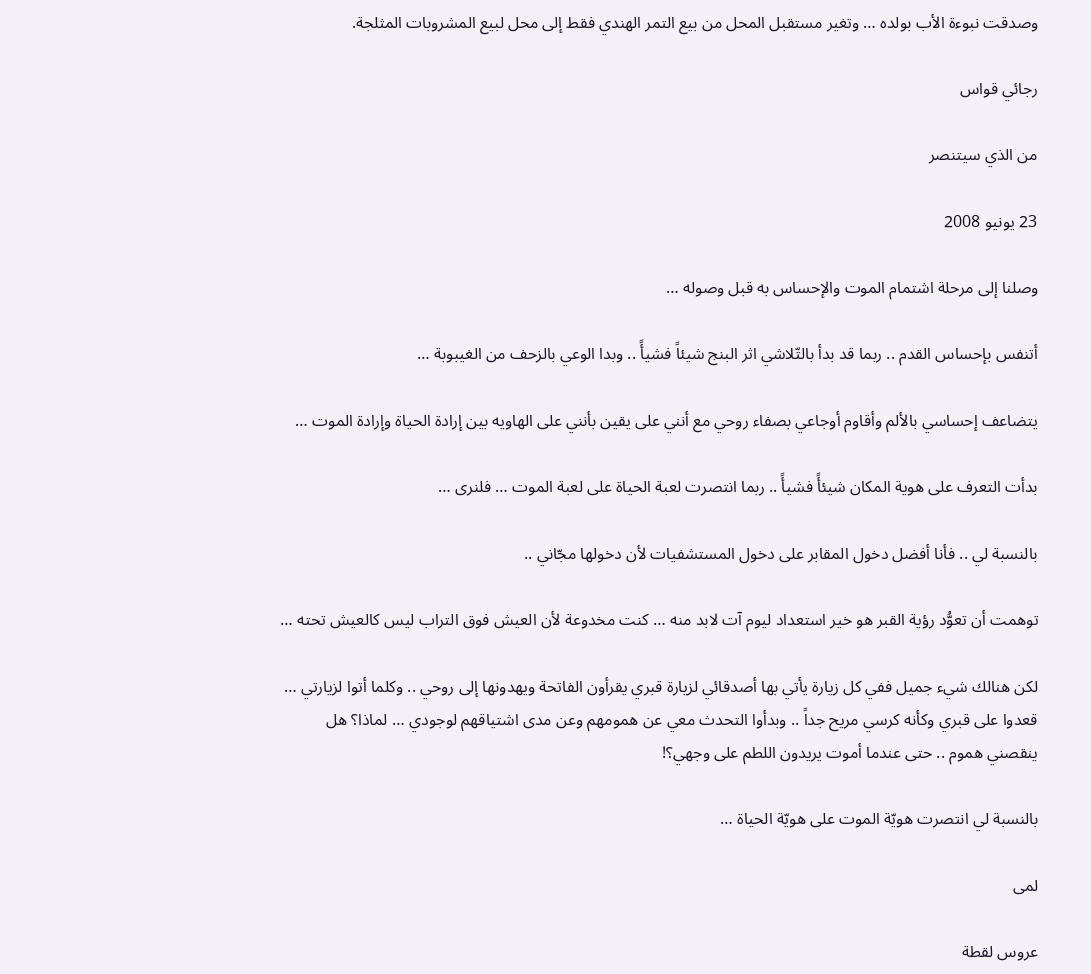وصدقت نبوءة الأب بولده … وتغير مستقبل المحل من بيع التمر الهندي فقط إلى محل لبيع المشروبات المثلجة.

رجائي قواس

من الذي سيتنصر

23 يونيو 2008

وصلنا إلى مرحلة اشتمام الموت والإحساس به قبل وصوله …

أتنفس بإحساس القدم .. ربما قد بدأ بالتّلاشي اثر البنج شيئاً فشيأً .. وبدا الوعي بالزحف من الغيبوبة …

يتضاعف إحساسي بالألم وأقاوم أوجاعي بصفاء روحي مع أنني على يقين بأنني على الهاويه بين إرادة الحياة وإرادة الموت …

بدأت التعرف على هوية المكان شيئأً فشيأً .. ربما انتصرت لعبة الحياة على لعبة الموت … فلنرى …

بالنسبة لي .. فأنا أفضل دخول المقابر على دخول المستشفيات لأن دخولها مجّاني ..

توهمت أن تعوُّد رؤية القبر هو خير استعداد ليوم آت لابد منه … كنت مخدوعة لأن العيش فوق التراب ليس كالعيش تحته …

لكن هنالك شيء جميل ففي كل زيارة يأتي بها أصدقائي لزيارة قبري يقرأون الفاتحة ويهدونها إلى روحي .. وكلما أتوا لزيارتي … قعدوا على قبري وكأنه كرسي مريح جداً .. وبدأوا التحدث معي عن همومهم وعن مدى اشتياقهم لوجودي … لماذا؟ هل ينقصني هموم .. حتى عندما أموت يريدون اللطم على وجهي؟!

بالنسبة لي انتصرت هويّة الموت على هويّة الحياة …

لمى

عروس لقطة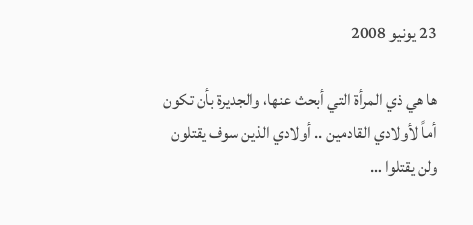23 يونيو 2008

ها هي ذي المرأة التي أبحث عنها، والجديرة بأن تكون أماً لأولادي القادمين .. أولادي الذين سوف يقتلون ولن يقتلوا …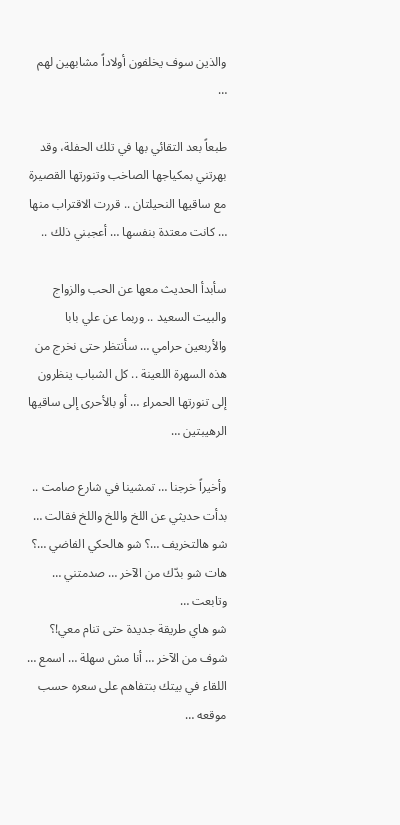والذين سوف يخلفون أولاداً مشابهين لهم …

طبعاً بعد التقائي بها في تلك الحفلة، وقد بهرتني بمكياجها الصاخب وتنورتها القصيرة مع ساقيها النحيلتان .. قررت الاقتراب منها … كانت معتدة بنفسها … أعجبني ذلك ..

سأبدأ الحديث معها عن الحب والزواج والبيت السعيد .. وربما عن علي بابا والأربعين حرامي … سأنتظر حتى نخرج من هذه السهرة اللعينة .. كل الشباب ينظرون إلى تنورتها الحمراء … أو بالأحرى إلى ساقيها الرهيبتين …

وأخيراً خرجنا … تمشينا في شارع صامت .. بدأت حديثي عن اللخ واللخ واللخ فقالت … شو هالتخريف …؟ شو هالحكي الفاضي …؟ هات شو بدّك من الآخر … صدمتني … وتابعت …
شو هاي طريقة جديدة حتى تنام معي!؟ شوف من الآخر … أنا مش سهلة … اسمع … اللقاء في بيتك بنتفاهم على سعره حسب موقعه …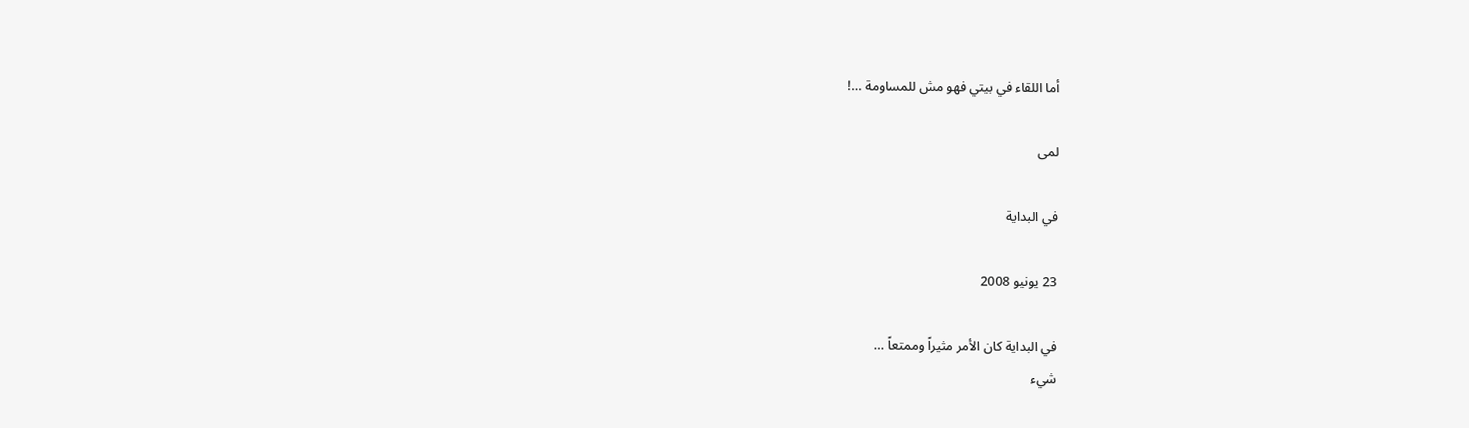أما اللقاء في بيتي فهو مش للمساومة …!

لمى

في البداية

23 يونيو 2008

في البداية كان الأمر مثيراً وممتعاً …
شيء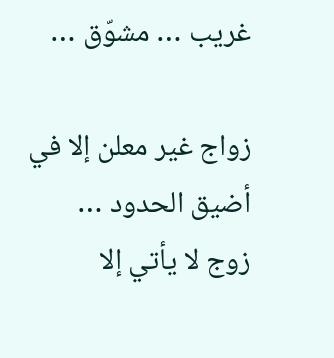غريب … مشوّق …

زواج غير معلن إلا في أضيق الحدود …
زوج لا يأتي إلا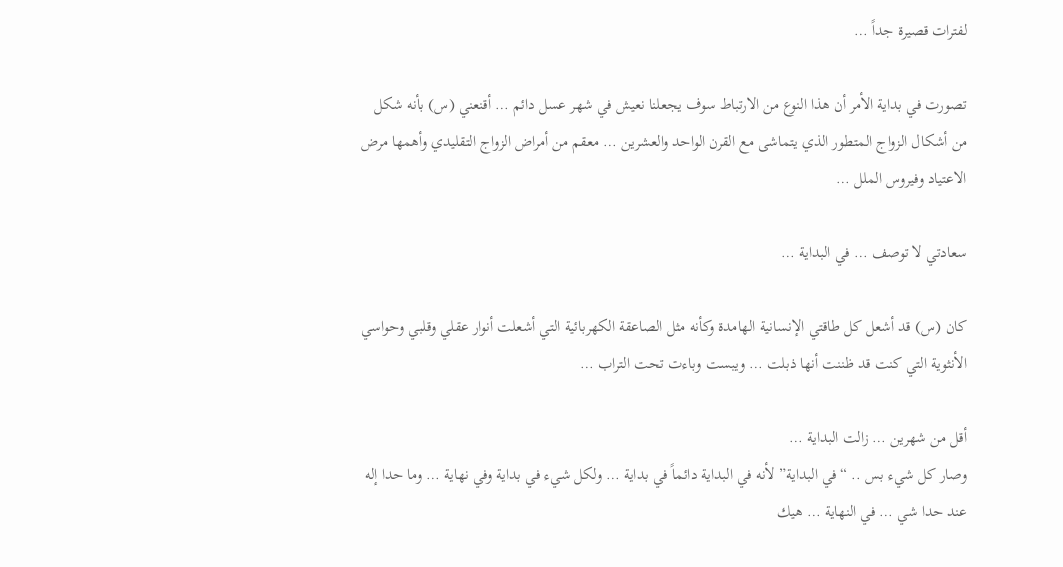لفترات قصيرة جداً …

تصورت في بداية الأمر أن هذا النوع من الارتباط سوف يجعلنا نعيش في شهر عسل دائم … أقنعني (س) بأنه شكل من أشكال الزواج المتطور الذي يتماشى مع القرن الواحد والعشرين … معقم من أمراض الزواج التقليدي وأهمها مرض الاعتياد وفيروس الملل …

سعادتي لا توصف … في البداية …

كان (س) قد أشعل كل طاقتي الإنسانية الهامدة وكأنه مثل الصاعقة الكهربائية التي أشعلت أنوار عقلي وقلبي وحواسي الأنثوية التي كنت قد ظننت أنها ذبلت … ويبست وباءت تحت التراب …

أقل من شهرين … زالت البداية …
وصار كل شيء بس .. “في البداية” لأنه في البداية دائماً في بداية … ولكل شيء في بداية وفي نهاية … وما حدا إله عند حدا شي … في النهاية … هيك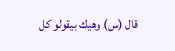قال (س) وهيك بيقولو كل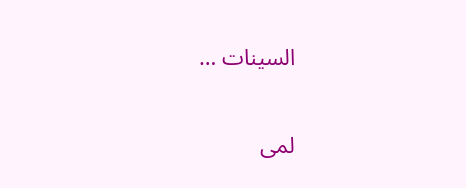السينات …

لمى